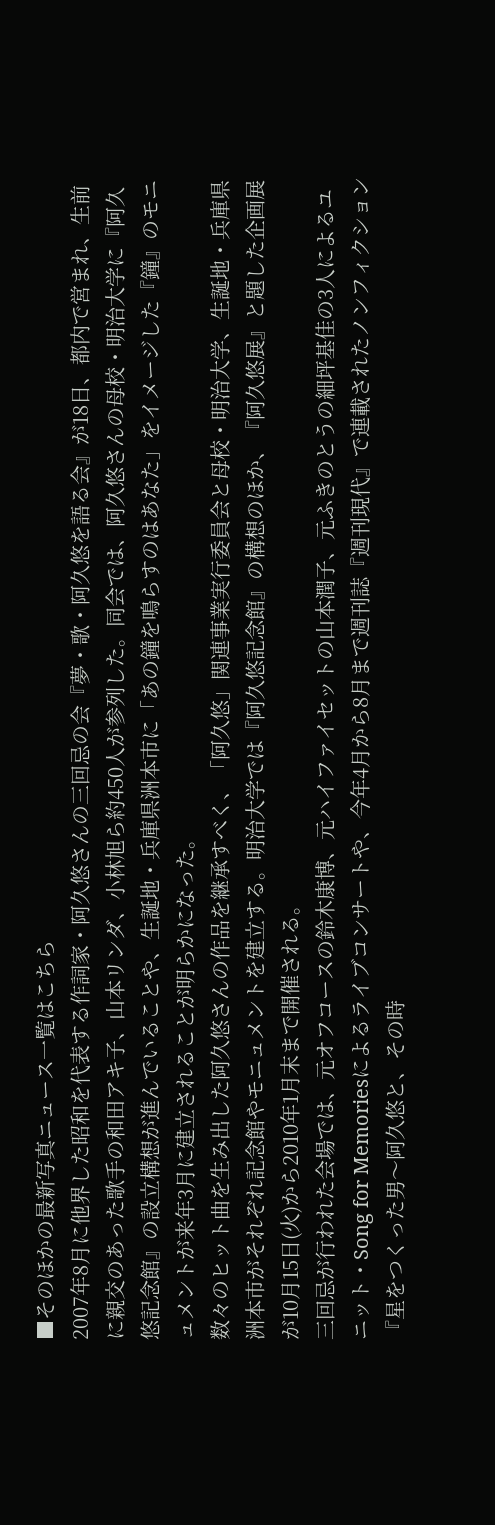■そのほかの最新写真ニュース一覧はこちら
2007年8月に他界した昭和を代表する作詞家・阿久悠さんの三回忌の会『夢・歌・阿久悠を語る会』が18日、都内で営まれ、生前に親交のあった歌手の和田アキ子、山本リンダ、小林旭ら約450人が参列した。同会では、阿久悠さんの母校・明治大学に『阿久悠記念館』の設立構想が進んでいることや、生誕地・兵庫県洲本市に「あの鐘を鳴らすのはあなた」をイメージした『鐘』のモニュメントが来年3月に建立されることが明らかになった。
数々のヒット曲を生み出した阿久悠さんの作品を継承すべく、「阿久悠」関連事業実行委員会と母校・明治大学、生誕地・兵庫県洲本市がそれぞれ記念館やモニュメントを建立する。明治大学では『阿久悠記念館』の構想のほか、『阿久悠展』と題した企画展が10月15日(火)から2010年1月末まで開催される。
三回忌が行われた会場では、元オフコースの鈴木康博、元ハイファイセットの山本潤子、元ふきのとうの細坪基佳の3人によるユニット・Song for Memoriesによるライブコンサートや、今年4月から8月まで週刊誌『週刊現代』で連載されたノンフィクション『星をつくった男〜阿久悠と、その時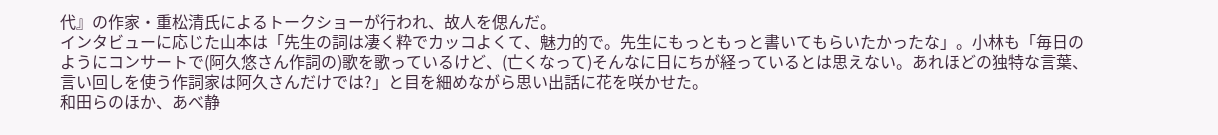代』の作家・重松清氏によるトークショーが行われ、故人を偲んだ。
インタビューに応じた山本は「先生の詞は凄く粋でカッコよくて、魅力的で。先生にもっともっと書いてもらいたかったな」。小林も「毎日のようにコンサートで(阿久悠さん作詞の)歌を歌っているけど、(亡くなって)そんなに日にちが経っているとは思えない。あれほどの独特な言葉、言い回しを使う作詞家は阿久さんだけでは?」と目を細めながら思い出話に花を咲かせた。
和田らのほか、あべ静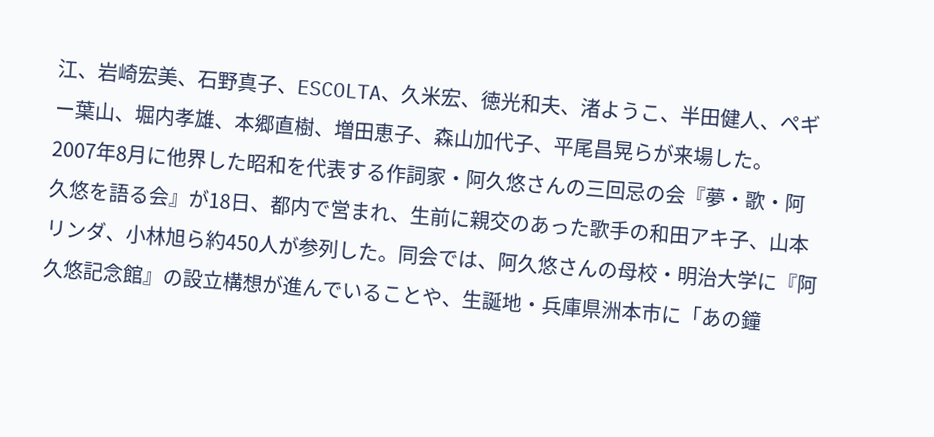江、岩崎宏美、石野真子、ESCOLTA、久米宏、徳光和夫、渚ようこ、半田健人、ペギー葉山、堀内孝雄、本郷直樹、増田恵子、森山加代子、平尾昌晃らが来場した。
2007年8月に他界した昭和を代表する作詞家・阿久悠さんの三回忌の会『夢・歌・阿久悠を語る会』が18日、都内で営まれ、生前に親交のあった歌手の和田アキ子、山本リンダ、小林旭ら約450人が参列した。同会では、阿久悠さんの母校・明治大学に『阿久悠記念館』の設立構想が進んでいることや、生誕地・兵庫県洲本市に「あの鐘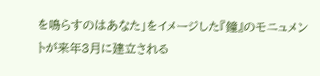を鳴らすのはあなた」をイメージした『鐘』のモニュメントが来年3月に建立される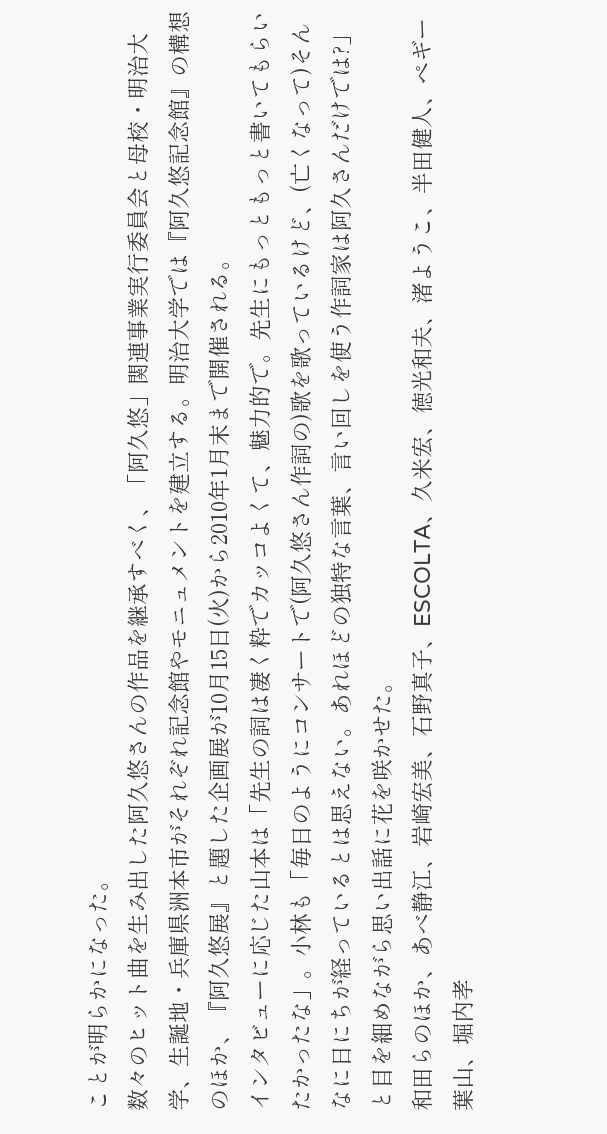ことが明らかになった。
数々のヒット曲を生み出した阿久悠さんの作品を継承すべく、「阿久悠」関連事業実行委員会と母校・明治大学、生誕地・兵庫県洲本市がそれぞれ記念館やモニュメントを建立する。明治大学では『阿久悠記念館』の構想のほか、『阿久悠展』と題した企画展が10月15日(火)から2010年1月末まで開催される。
インタビューに応じた山本は「先生の詞は凄く粋でカッコよくて、魅力的で。先生にもっともっと書いてもらいたかったな」。小林も「毎日のようにコンサートで(阿久悠さん作詞の)歌を歌っているけど、(亡くなって)そんなに日にちが経っているとは思えない。あれほどの独特な言葉、言い回しを使う作詞家は阿久さんだけでは?」と目を細めながら思い出話に花を咲かせた。
和田らのほか、あべ静江、岩崎宏美、石野真子、ESCOLTA、久米宏、徳光和夫、渚ようこ、半田健人、ペギー葉山、堀内孝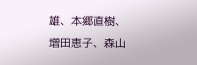雄、本郷直樹、増田恵子、森山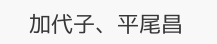加代子、平尾昌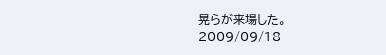晃らが来場した。
2009/09/18